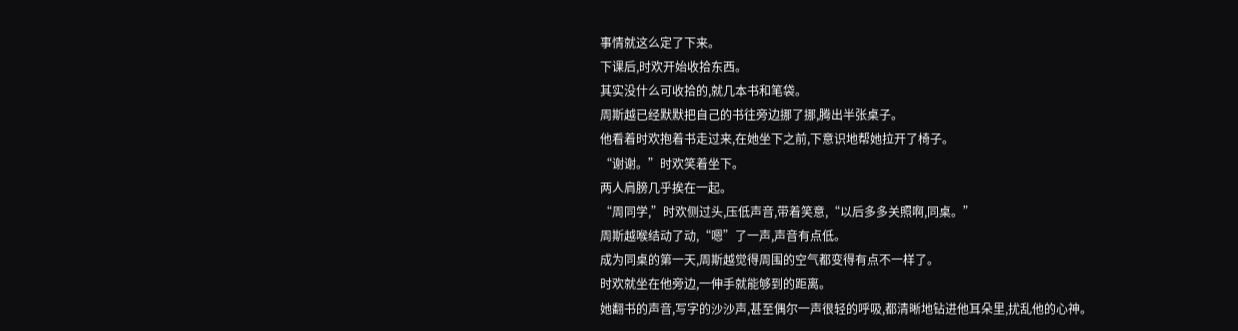事情就这么定了下来。
下课后,时欢开始收拾东西。
其实没什么可收拾的,就几本书和笔袋。
周斯越已经默默把自己的书往旁边挪了挪,腾出半张桌子。
他看着时欢抱着书走过来,在她坐下之前,下意识地帮她拉开了椅子。
“谢谢。”时欢笑着坐下。
两人肩膀几乎挨在一起。
“周同学,”时欢侧过头,压低声音,带着笑意,“以后多多关照啊,同桌。”
周斯越喉结动了动,“嗯”了一声,声音有点低。
成为同桌的第一天,周斯越觉得周围的空气都变得有点不一样了。
时欢就坐在他旁边,一伸手就能够到的距离。
她翻书的声音,写字的沙沙声,甚至偶尔一声很轻的呼吸,都清晰地钻进他耳朵里,扰乱他的心神。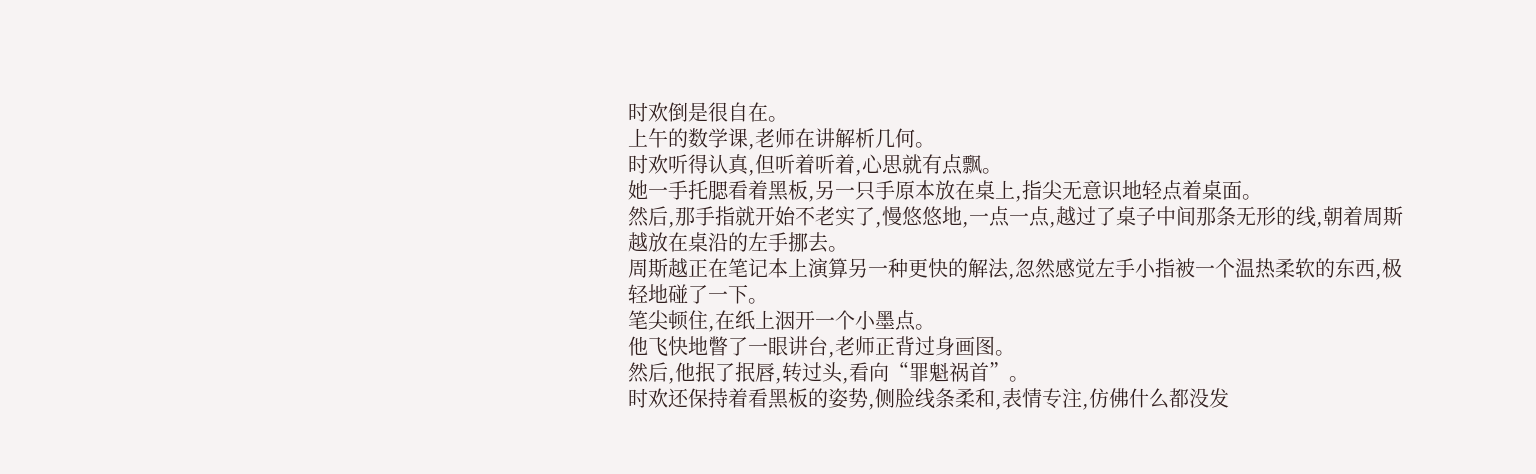时欢倒是很自在。
上午的数学课,老师在讲解析几何。
时欢听得认真,但听着听着,心思就有点飘。
她一手托腮看着黑板,另一只手原本放在桌上,指尖无意识地轻点着桌面。
然后,那手指就开始不老实了,慢悠悠地,一点一点,越过了桌子中间那条无形的线,朝着周斯越放在桌沿的左手挪去。
周斯越正在笔记本上演算另一种更快的解法,忽然感觉左手小指被一个温热柔软的东西,极轻地碰了一下。
笔尖顿住,在纸上洇开一个小墨点。
他飞快地瞥了一眼讲台,老师正背过身画图。
然后,他抿了抿唇,转过头,看向“罪魁祸首”。
时欢还保持着看黑板的姿势,侧脸线条柔和,表情专注,仿佛什么都没发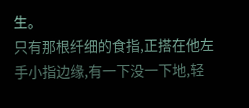生。
只有那根纤细的食指,正搭在他左手小指边缘,有一下没一下地,轻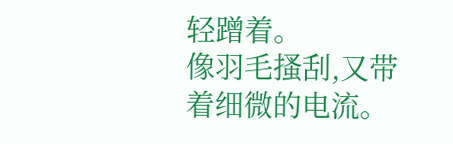轻蹭着。
像羽毛搔刮,又带着细微的电流。